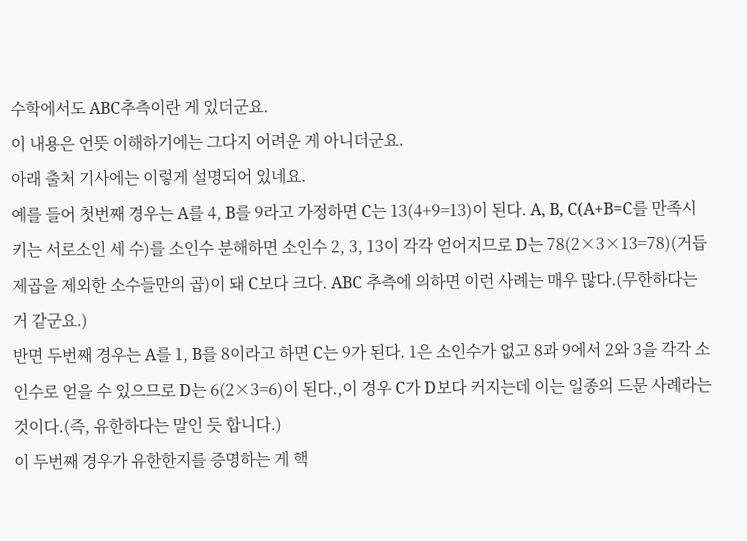수학에서도 ABC추측이란 게 있더군요.
이 내용은 언뜻 이해하기에는 그다지 어려운 게 아니더군요.
아래 출처 기사에는 이렇게 설명되어 있네요.
예를 들어 첫번째 경우는 A를 4, B를 9라고 가정하면 C는 13(4+9=13)이 된다. A, B, C(A+B=C를 만족시키는 서로소인 세 수)를 소인수 분해하면 소인수 2, 3, 13이 각각 얻어지므로 D는 78(2×3×13=78)(거듭제곱을 제외한 소수들만의 곱)이 돼 C보다 크다. ABC 추측에 의하면 이런 사례는 매우 많다.(무한하다는 거 같군요.)
반면 두번째 경우는 A를 1, B를 8이라고 하면 C는 9가 된다. 1은 소인수가 없고 8과 9에서 2와 3을 각각 소인수로 얻을 수 있으므로 D는 6(2×3=6)이 된다.,이 경우 C가 D보다 커지는데 이는 일종의 드문 사례라는 것이다.(즉, 유한하다는 말인 듯 합니다.)
이 두번째 경우가 유한한지를 증명하는 게 핵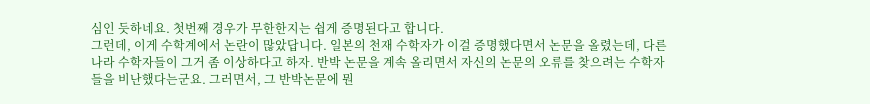심인 듯하네요. 첫번째 경우가 무한한지는 쉽게 증명된다고 합니다.
그런데, 이게 수학계에서 논란이 많았답니다. 일본의 천재 수학자가 이걸 증명했다면서 논문을 올렸는데, 다른 나라 수학자들이 그거 좀 이상하다고 하자. 반박 논문을 계속 올리면서 자신의 논문의 오류를 찾으려는 수학자들을 비난했다는군요. 그러면서, 그 반박논문에 뭔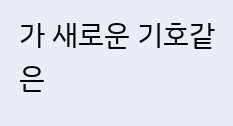가 새로운 기호같은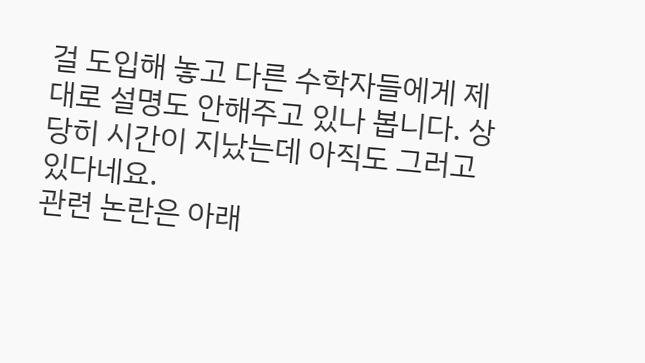걸 도입해 놓고 다른 수학자들에게 제대로 설명도 안해주고 있나 봅니다. 상당히 시간이 지났는데 아직도 그러고 있다네요.
관련 논란은 아래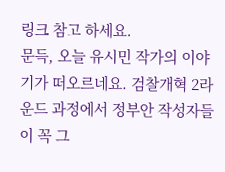링크 참고 하세요.
문득, 오늘 유시민 작가의 이야기가 떠오르네요. 검찰개혁 2라운드 과정에서 정부안 작성자들이 꼭 그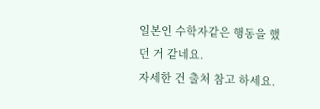일본인 수학자같은 행동을 했던 거 같네요.
자세한 건 출처 참고 하세요.